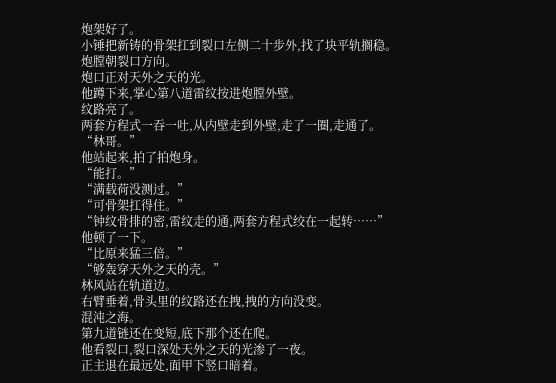炮架好了。
小锤把新铸的骨架扛到裂口左侧二十步外,找了块平轨搁稳。
炮膛朝裂口方向。
炮口正对天外之天的光。
他蹲下来,掌心第八道雷纹按进炮膛外壁。
纹路亮了。
两套方程式一吞一吐,从内壁走到外壁,走了一圈,走通了。
“林哥。”
他站起来,拍了拍炮身。
“能打。”
“满载荷没测过。”
“可骨架扛得住。”
“钟纹骨排的密,雷纹走的通,两套方程式绞在一起转……”
他顿了一下。
“比原来猛三倍。”
“够轰穿天外之天的壳。”
林风站在轨道边。
右臂垂着,骨头里的纹路还在拽,拽的方向没变。
混沌之海。
第九道链还在变短,底下那个还在爬。
他看裂口,裂口深处天外之天的光渗了一夜。
正主退在最远处,面甲下竖口暗着。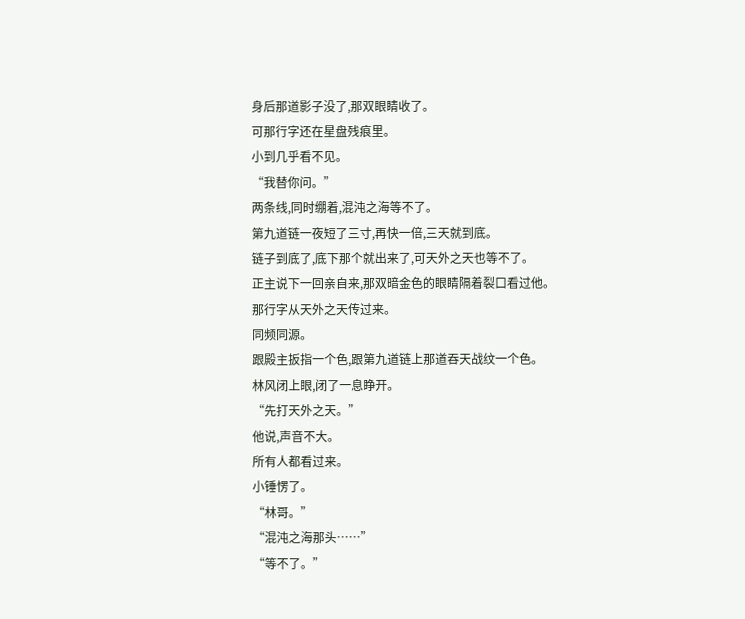身后那道影子没了,那双眼睛收了。
可那行字还在星盘残痕里。
小到几乎看不见。
“我替你问。”
两条线,同时绷着,混沌之海等不了。
第九道链一夜短了三寸,再快一倍,三天就到底。
链子到底了,底下那个就出来了,可天外之天也等不了。
正主说下一回亲自来,那双暗金色的眼睛隔着裂口看过他。
那行字从天外之天传过来。
同频同源。
跟殿主扳指一个色,跟第九道链上那道吞天战纹一个色。
林风闭上眼,闭了一息睁开。
“先打天外之天。”
他说,声音不大。
所有人都看过来。
小锤愣了。
“林哥。”
“混沌之海那头……”
“等不了。”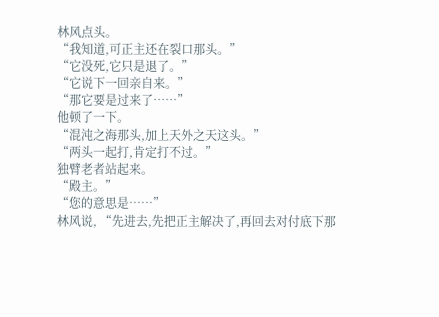林风点头。
“我知道,可正主还在裂口那头。”
“它没死,它只是退了。”
“它说下一回亲自来。”
“那它要是过来了……”
他顿了一下。
“混沌之海那头,加上天外之天这头。”
“两头一起打,肯定打不过。”
独臂老者站起来。
“殿主。”
“您的意思是……”
林风说, “先进去,先把正主解决了,再回去对付底下那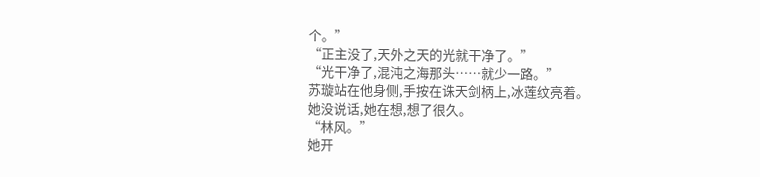个。”
“正主没了,天外之天的光就干净了。”
“光干净了,混沌之海那头……就少一路。”
苏璇站在他身侧,手按在诛天剑柄上,冰莲纹亮着。
她没说话,她在想,想了很久。
“林风。”
她开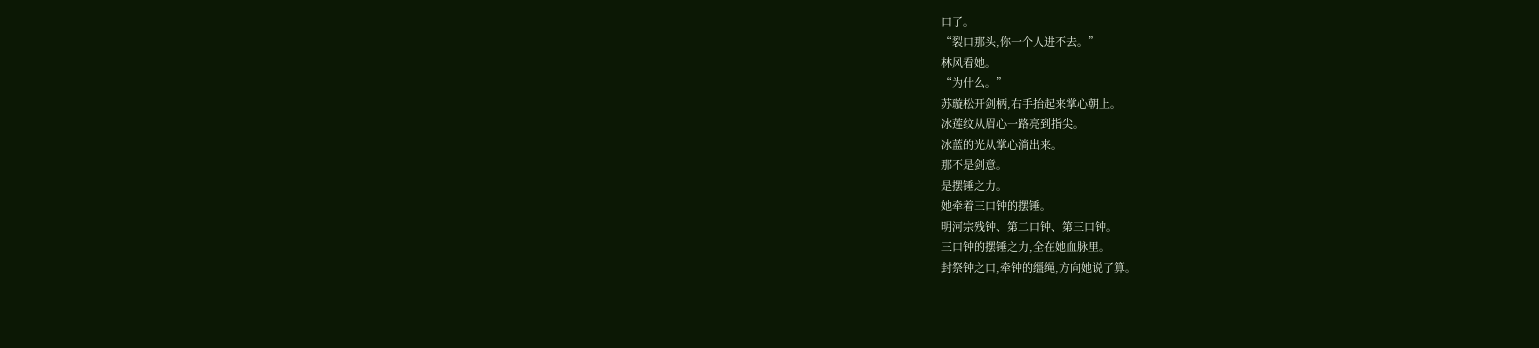口了。
“裂口那头,你一个人进不去。”
林风看她。
“为什么。”
苏璇松开剑柄,右手抬起来掌心朝上。
冰莲纹从眉心一路亮到指尖。
冰蓝的光从掌心淌出来。
那不是剑意。
是摆锤之力。
她牵着三口钟的摆锤。
明河宗残钟、第二口钟、第三口钟。
三口钟的摆锤之力,全在她血脉里。
封祭钟之口,牵钟的缰绳,方向她说了算。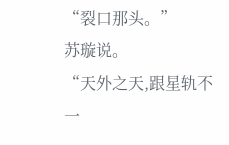“裂口那头。”
苏璇说。
“天外之天,跟星轨不一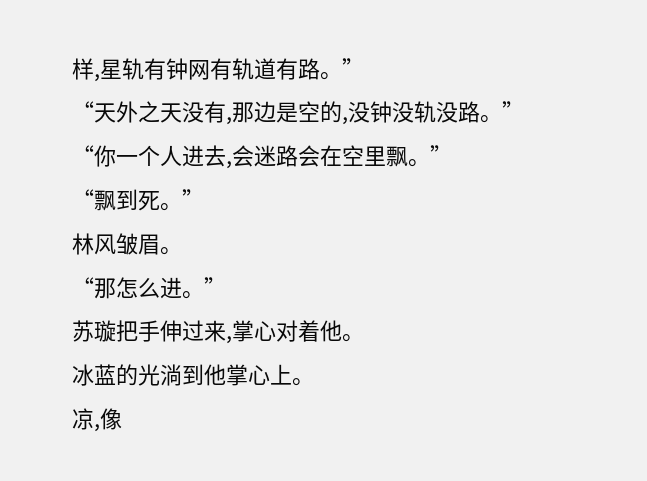样,星轨有钟网有轨道有路。”
“天外之天没有,那边是空的,没钟没轨没路。”
“你一个人进去,会迷路会在空里飘。”
“飘到死。”
林风皱眉。
“那怎么进。”
苏璇把手伸过来,掌心对着他。
冰蓝的光淌到他掌心上。
凉,像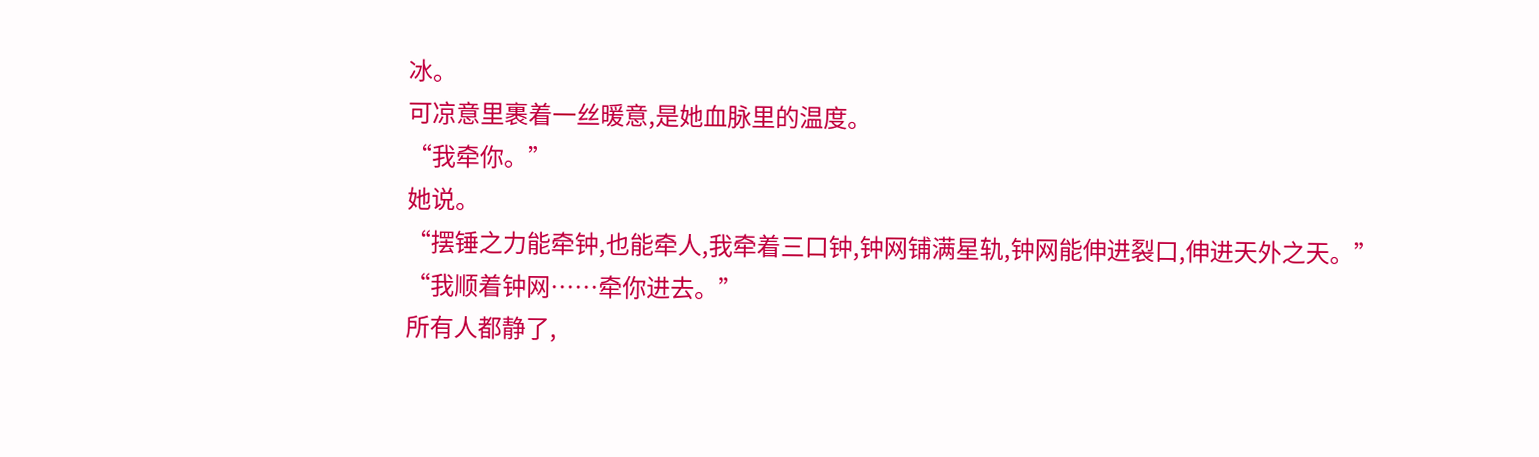冰。
可凉意里裹着一丝暖意,是她血脉里的温度。
“我牵你。”
她说。
“摆锤之力能牵钟,也能牵人,我牵着三口钟,钟网铺满星轨,钟网能伸进裂口,伸进天外之天。”
“我顺着钟网……牵你进去。”
所有人都静了,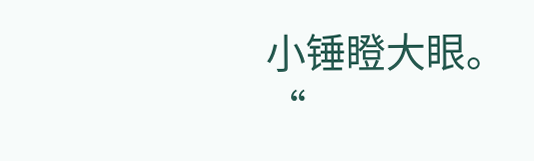小锤瞪大眼。
“